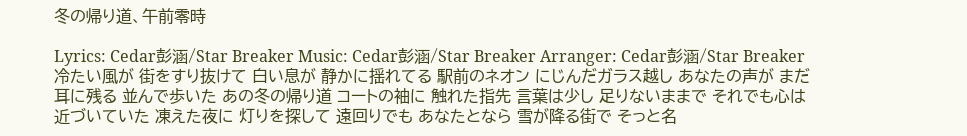冬の帰り道、午前零時

Lyrics: Cedar彭涵/Star Breaker Music: Cedar彭涵/Star Breaker Arranger: Cedar彭涵/Star Breaker 冷たい風が 街をすり抜けて 白い息が 静かに揺れてる 駅前のネオン にじんだガラス越し あなたの声が まだ耳に残る 並んで歩いた あの冬の帰り道 コートの袖に 触れた指先 言葉は少し 足りないままで それでも心は 近づいていた 凍えた夜に 灯りを探して 遠回りでも あなたとなら 雪が降る街で そっと名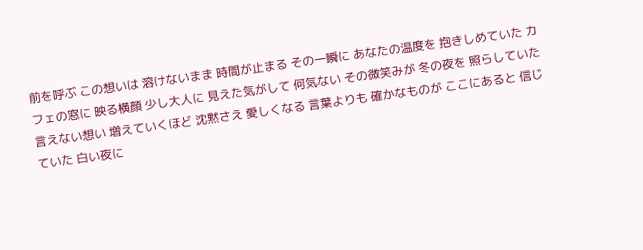前を呼ぶ この想いは 溶けないまま 時間が止まる その一瞬に あなたの温度を 抱きしめていた カフェの窓に 映る横顔 少し大人に 見えた気がして 何気ない その微笑みが 冬の夜を 照らしていた 言えない想い 増えていくほど 沈黙さえ 愛しくなる 言葉よりも 確かなものが ここにあると 信じていた 白い夜に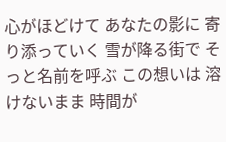心がほどけて あなたの影に 寄り添っていく 雪が降る街で そっと名前を呼ぶ この想いは 溶けないまま 時間が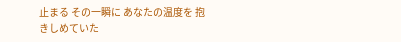止まる その一瞬に あなたの温度を 抱きしめていた